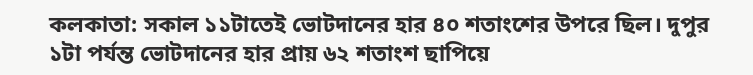কলকাতা: সকাল ১১টাতেই ভোটদানের হার ৪০ শতাংশের উপরে ছিল। দুপুর ১টা পর্যন্ত ভোটদানের হার প্রায় ৬২ শতাংশ ছাপিয়ে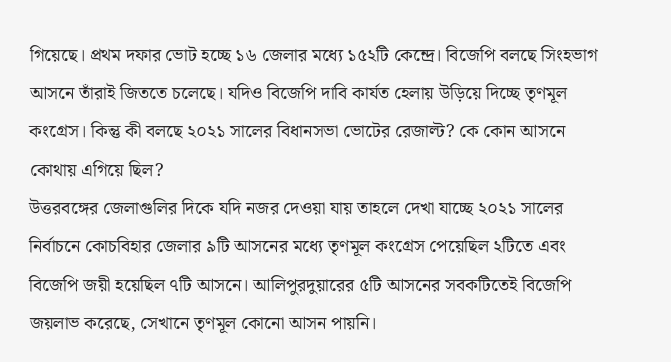গিয়েছে। প্রথম দফার ভোট হচ্ছে ১৬ জেলার মধ্যে ১৫২টি কেন্দ্রে। বিজেপি বলছে সিংহভাগ আসনে তাঁরাই জিততে চলেছে। যদিও বিজেপি দাবি কার্যত হেলায় উড়িয়ে দিচ্ছে তৃণমূল কংগ্রেস। কিন্তু কী বলছে ২০২১ সালের বিধানসভা ভোটের রেজাল্ট? কে কোন আসনে কোথায় এগিয়ে ছিল?
উত্তরবঙ্গের জেলাগুলির দিকে যদি নজর দেওয়া যায় তাহলে দেখা যাচ্ছে ২০২১ সালের নির্বাচনে কোচবিহার জেলার ৯টি আসনের মধ্যে তৃণমূল কংগ্রেস পেয়েছিল ২টিতে এবং বিজেপি জয়ী হয়েছিল ৭টি আসনে। আলিপুরদুয়ারের ৫টি আসনের সবকটিতেই বিজেপি জয়লাভ করেছে, সেখানে তৃণমূল কোনো আসন পায়নি।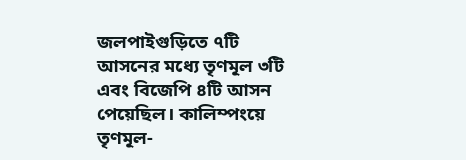জলপাইগুড়িতে ৭টি আসনের মধ্যে তৃণমূল ৩টি এবং বিজেপি ৪টি আসন পেয়েছিল। কালিম্পংয়ে তৃণমূল-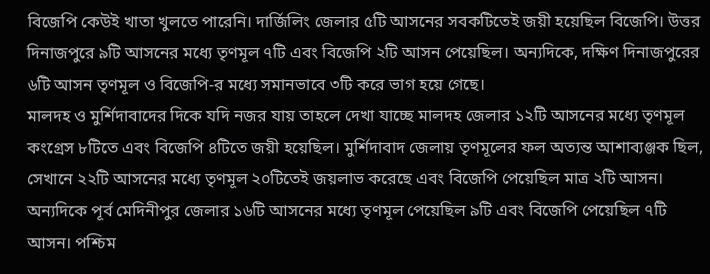বিজেপি কেউই খাতা খুলতে পারেনি। দার্জিলিং জেলার ৫টি আসনের সবকটিতেই জয়ী হয়েছিল বিজেপি। উত্তর দিনাজপুরে ৯টি আসনের মধ্যে তৃণমূল ৭টি এবং বিজেপি ২টি আসন পেয়েছিল। অন্যদিকে, দক্ষিণ দিনাজপুরের ৬টি আসন তৃণমূল ও বিজেপি-র মধ্যে সমানভাবে ৩টি করে ভাগ হয়ে গেছে।
মালদহ ও মুর্শিদাবাদের দিকে যদি নজর যায় তাহলে দেখা যাচ্ছে মালদহ জেলার ১২টি আসনের মধ্যে তৃণমূল কংগ্রেস ৮টিতে এবং বিজেপি ৪টিতে জয়ী হয়েছিল। মুর্শিদাবাদ জেলায় তৃণমূলের ফল অত্যন্ত আশাব্যঞ্জক ছিল, সেখানে ২২টি আসনের মধ্যে তৃণমূল ২০টিতেই জয়লাভ করেছে এবং বিজেপি পেয়েছিল মাত্র ২টি আসন।
অন্যদিকে পূর্ব মেদিনীপুর জেলার ১৬টি আসনের মধ্যে তৃণমূল পেয়েছিল ৯টি এবং বিজেপি পেয়েছিল ৭টি আসন। পশ্চিম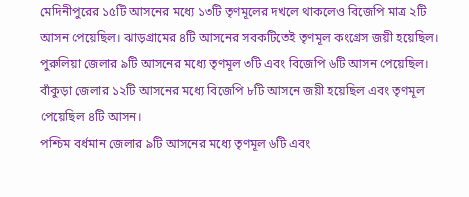মেদিনীপুরের ১৫টি আসনের মধ্যে ১৩টি তৃণমূলের দখলে থাকলেও বিজেপি মাত্র ২টি আসন পেয়েছিল। ঝাড়গ্রামের ৪টি আসনের সবকটিতেই তৃণমূল কংগ্রেস জয়ী হয়েছিল। পুরুলিয়া জেলার ৯টি আসনের মধ্যে তৃণমূল ৩টি এবং বিজেপি ৬টি আসন পেয়েছিল। বাঁকুড়া জেলার ১২টি আসনের মধ্যে বিজেপি ৮টি আসনে জয়ী হয়েছিল এবং তৃণমূল পেয়েছিল ৪টি আসন।
পশ্চিম বর্ধমান জেলার ৯টি আসনের মধ্যে তৃণমূল ৬টি এবং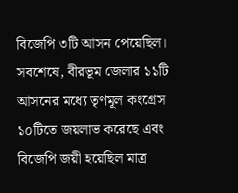বিজেপি ৩টি আসন পেয়েছিল। সবশেষে, বীরভূম জেলার ১১টি আসনের মধ্যে তৃণমূল কংগ্রেস ১০টিতে জয়লাভ করেছে এবং বিজেপি জয়ী হয়েছিল মাত্র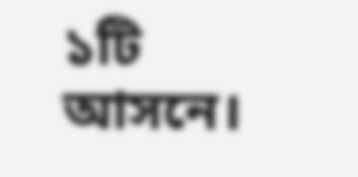১টি আসনে।